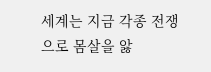세계는 지금 각종 전쟁으로 몸살을 앓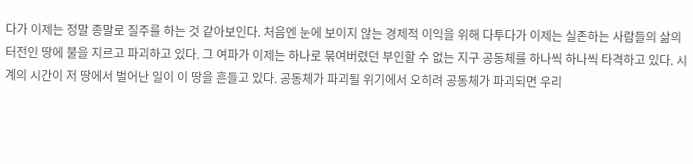다가 이제는 정말 종말로 질주를 하는 것 같아보인다. 처음엔 눈에 보이지 않는 경제적 이익을 위해 다투다가 이제는 실존하는 사람들의 삶의 터전인 땅에 불을 지르고 파괴하고 있다. 그 여파가 이제는 하나로 묶여버렸던 부인할 수 없는 지구 공동체를 하나씩 하나씩 타격하고 있다. 시계의 시간이 저 땅에서 벌어난 일이 이 땅을 흔들고 있다. 공동체가 파괴될 위기에서 오히려 공동체가 파괴되면 우리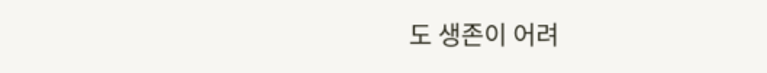도 생존이 어려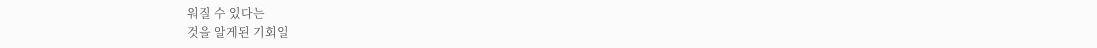워질 수 있다는
것을 알게된 기회일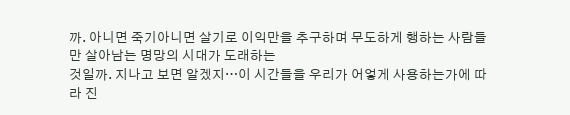까. 아니면 죽기아니면 살기로 이익만을 추구하며 무도하게 행하는 사람들만 살아남는 명망의 시대가 도래하는
것일까. 지나고 보면 알겠지…이 시간들을 우리가 어엏게 사용하는가에 따라 진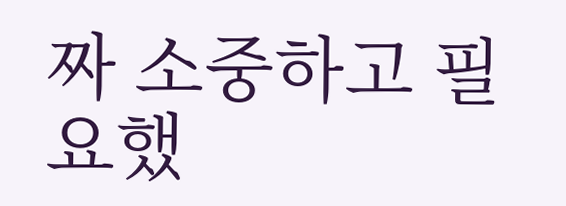짜 소중하고 필요했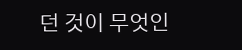던 것이 무엇인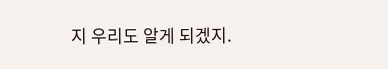지 우리도 알게 되겠지.